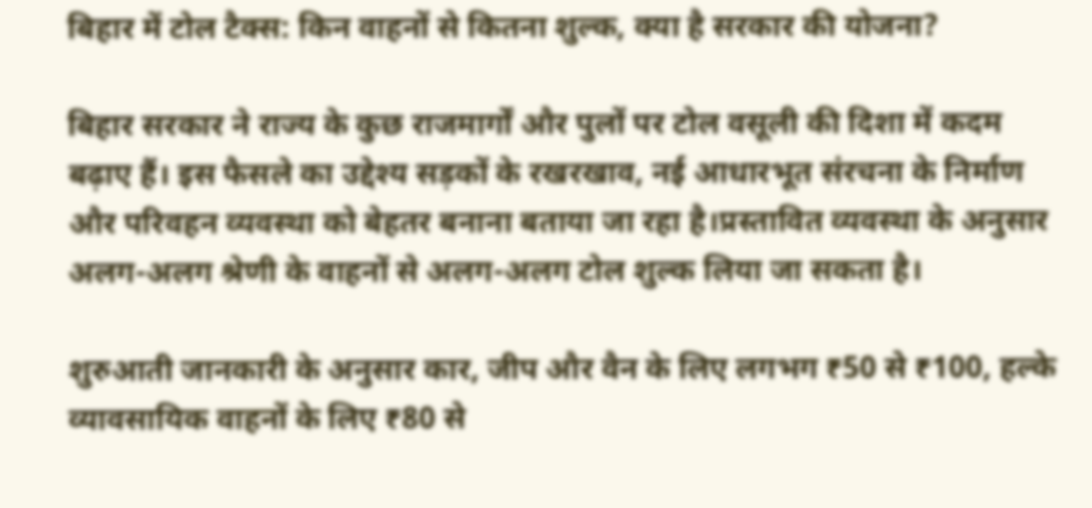बिहार में टोल टैक्स: किन वाहनों से कितना शुल्क, क्या है सरकार की योजना?

बिहार सरकार ने राज्य के कुछ राजमार्गों और पुलों पर टोल वसूली की दिशा में कदम बढ़ाए हैं। इस फैसले का उद्देश्य सड़कों के रखरखाव, नई आधारभूत संरचना के निर्माण और परिवहन व्यवस्था को बेहतर बनाना बताया जा रहा है।प्रस्तावित व्यवस्था के अनुसार अलग-अलग श्रेणी के वाहनों से अलग-अलग टोल शुल्क लिया जा सकता है।

शुरुआती जानकारी के अनुसार कार, जीप और वैन के लिए लगभग ₹50 से ₹100, हल्के व्यावसायिक वाहनों के लिए ₹80 से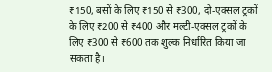₹150, बसों के लिए ₹150 से ₹300, दो-एक्सल ट्रकों के लिए ₹200 से ₹400 और मल्टी-एक्सल ट्रकों के लिए ₹300 से ₹600 तक शुल्क निर्धारित किया जा सकता है।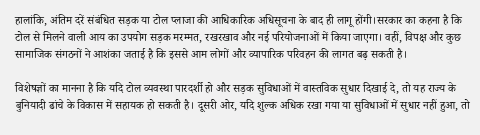हालांकि, अंतिम दरें संबंधित सड़क या टोल प्लाजा की आधिकारिक अधिसूचना के बाद ही लागू होंगी।सरकार का कहना है कि टोल से मिलने वाली आय का उपयोग सड़क मरम्मत, रखरखाव और नई परियोजनाओं में किया जाएगा। वहीं, विपक्ष और कुछ सामाजिक संगठनों ने आशंका जताई है कि इससे आम लोगों और व्यापारिक परिवहन की लागत बढ़ सकती है।

विशेषज्ञों का मानना है कि यदि टोल व्यवस्था पारदर्शी हो और सड़क सुविधाओं में वास्तविक सुधार दिखाई दे, तो यह राज्य के बुनियादी ढांचे के विकास में सहायक हो सकती है। दूसरी ओर, यदि शुल्क अधिक रखा गया या सुविधाओं में सुधार नहीं हुआ, तो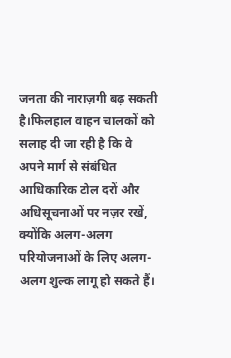जनता की नाराज़गी बढ़ सकती है।फिलहाल वाहन चालकों को सलाह दी जा रही है कि वे अपने मार्ग से संबंधित आधिकारिक टोल दरों और अधिसूचनाओं पर नज़र रखें, क्योंकि अलग-अलग परियोजनाओं के लिए अलग-अलग शुल्क लागू हो सकते हैं।